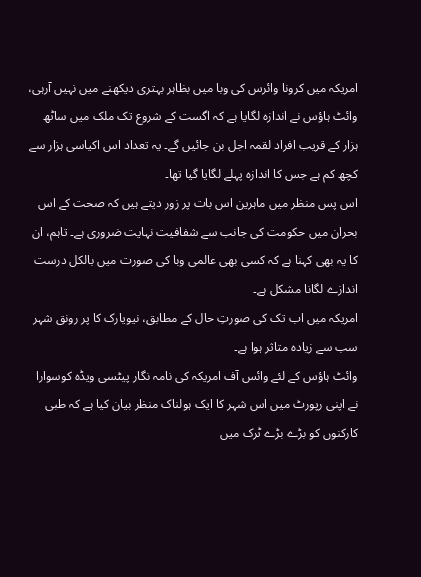امریکہ میں کرونا وائرس کی وبا میں بظاہر بہتری دیکھنے میں نہیں آرہی، وائٹ ہاؤس نے اندازہ لگایا ہے کہ اگست کے شروع تک ملک میں ساٹھ ہزار کے قریب افراد لقمہ اجل بن جائیں گے۔ یہ تعداد اس اکیاسی ہزار سے کچھ کم ہے جس کا اندازہ پہلے لگایا گیا تھا۔
اس پس منظر میں ماہرین اس بات پر زور دیتے ہیں کہ صحت کے اس بحران میں حکومت کی جانب سے شفافیت نہایت ضروری ہے۔ تاہم، ان کا یہ بھی کہنا ہے کہ کسی بھی عالمی وبا کی صورت میں بالکل درست اندازے لگانا مشکل ہے۔
امریکہ میں اب تک کی صورتِ حال کے مطابق، نیویارک کا پر رونق شہر سب سے زیادہ متاثر ہوا ہے۔
وائٹ ہاؤس کے لئے وائس آف امریکہ کی نامہ نگار پیٹسی ویڈہ کوسوارا نے اپنی رپورٹ میں اس شہر کا ایک ہولناک منظر بیان کیا ہے کہ طبی کارکنوں کو بڑے بڑے ٹرک میں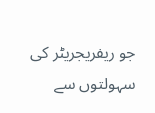جو ریفریجریٹر کی سہولتوں سے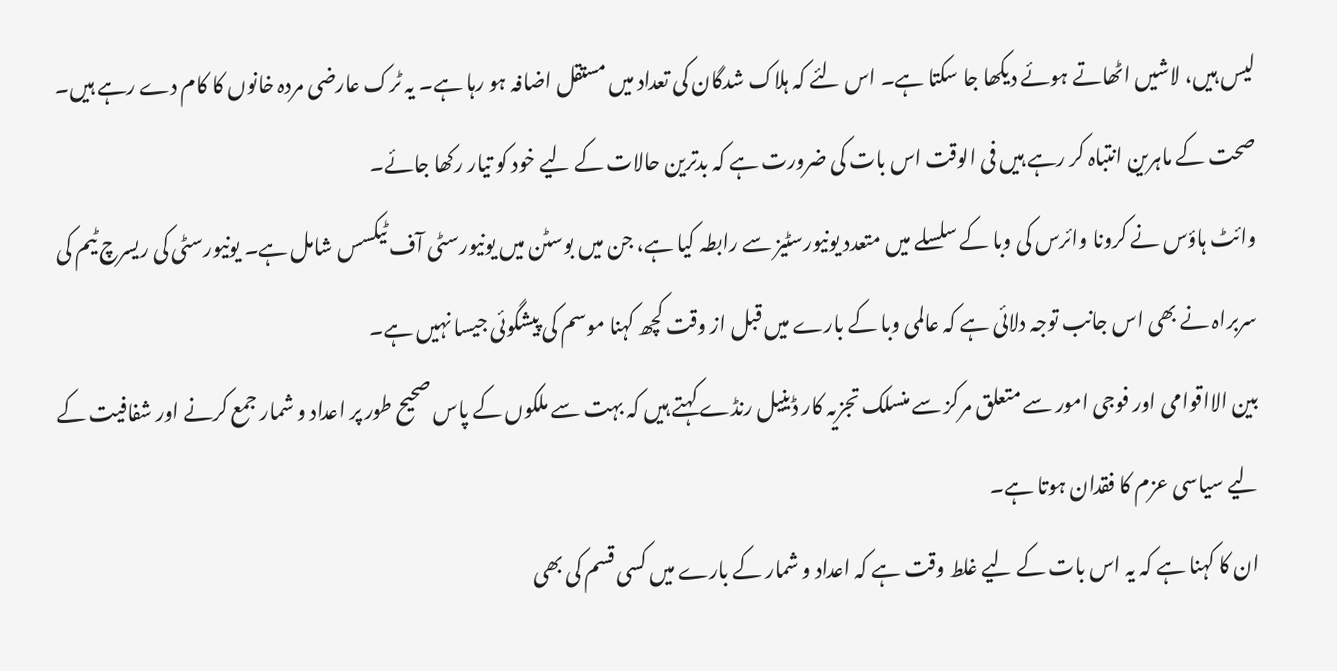لیس ہیں، لاشیں اٹھاتے ہوئے دیکھا جا سکتا ہے۔ اس لئے کہ ہلاک شدگان کی تعداد میں مستقل اضافہ ہو رہا ہے۔ یہ ٹرک عارضی مردہ خانوں کا کام دے رہے ہیں۔
صحت کے ماہرین انتباہ کر رہے ہیں فی الوقت اس بات کی ضرورت ہے کہ بدترین حالات کے لیے خود کو تیار رکھا جائے۔
وائٹ ہاؤس نے کرونا وائرس کی وبا کے سلسلے میں متعدد یونیورسٹیز سے رابطہ کیا ہے، جن میں بوسٹن میں یونیورسٹی آف ٹیکسس شامل ہے۔ یونیورسٹی کی ریسرچ ٹیم کی سربراہ نے بھی اس جانب توجہ دلائی ہے کہ عالمی وبا کے بارے میں قبل از وقت کچھ کہنا موسم کی پیشگوئی جیسا نہیں ہے۔
بین الااقوامی اور فوجی امور سے متعلق مرکز سے منسلک تجزیہ کار ڈینیل رنڈے کہتے ہیں کہ بہت سے ملکوں کے پاس صحیح طور پر اعداد و شمار جمع کرنے اور شفافیت کے لیے سیاسی عزم کا فقدان ہوتا ہے۔
ان کا کہنا ہے کہ یہ اس بات کے لیے غلط وقت ہے کہ اعداد و شمار کے بارے میں کسی قسم کی بھی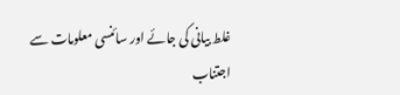غلط بیانی کی جائے اور سائنسی معلومات سے اجتناب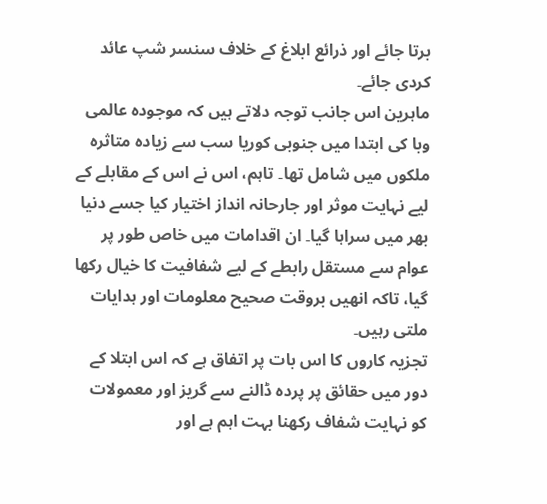برتا جائے اور ذرائع ابلاغ کے خلاف سنسر شپ عائد کردی جائے۔
ماہرین اس جانب توجہ دلاتے ہیں کہ موجودہ عالمی وبا کی ابتدا میں جنوبی کوریا سب سے زیادہ متاثرہ ملکوں میں شامل تھا۔ تاہم، اس نے اس کے مقابلے کے لیے نہایت موثر اور جارحانہ انداز اختیار کیا جسے دنیا بھر میں سراہا گیا۔ ان اقدامات میں خاص طور پر عوام سے مستقل رابطے کے لیے شفافیت کا خیال رکھا گیا، تاکہ انھیں بروقت صحیح معلومات اور ہدایات ملتی رہیں۔
تجزیہ کاروں کا اس بات پر اتفاق ہے کہ اس ابتلا کے دور میں حقائق پر پردہ ڈالنے سے گریز اور معمولات کو نہایت شفاف رکھنا بہت اہم ہے اور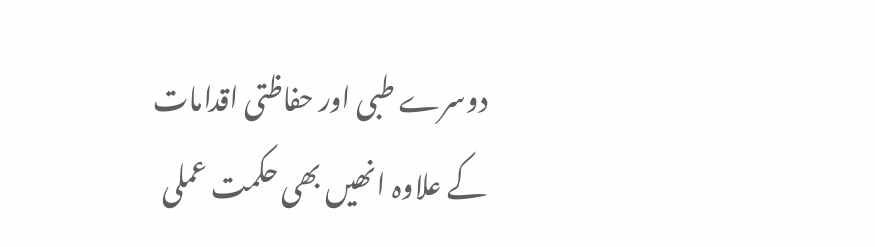دوسرے طبی اور حفاظتی اقدامات کے علاوہ انھیں بھی حکمت عملی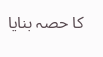کا حصہ بنایا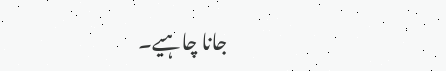جانا چاہیے۔